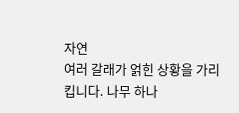자연
여러 갈래가 얽힌 상황을 가리킵니다. 나무 하나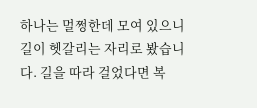하나는 멀쩡한데 모여 있으니 길이 헷갈리는 자리로 봤습니다. 길을 따라 걸었다면 복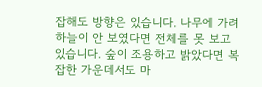잡해도 방향은 있습니다. 나무에 가려 하늘이 안 보였다면 전체를 못 보고 있습니다. 숲이 조용하고 밝았다면 복잡한 가운데서도 마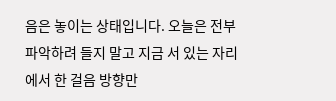음은 놓이는 상태입니다. 오늘은 전부 파악하려 들지 말고 지금 서 있는 자리에서 한 걸음 방향만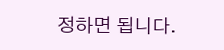정하면 됩니다.